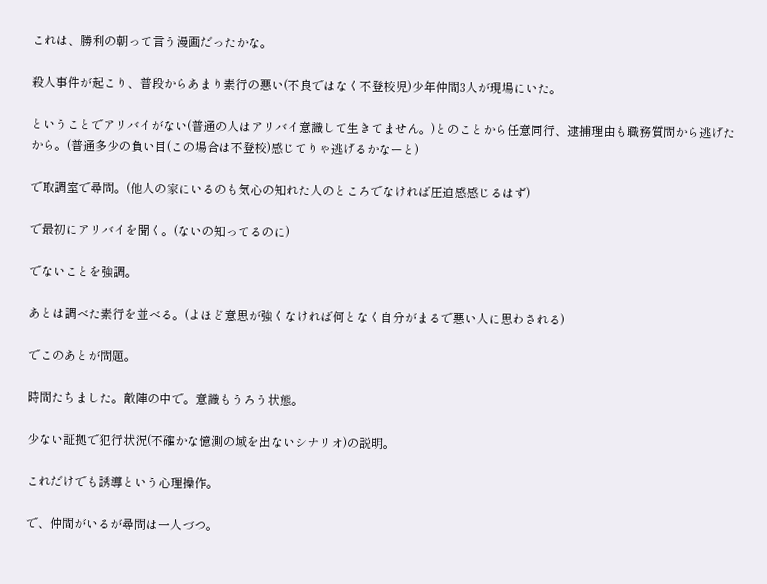これは、勝利の朝って言う漫画だったかな。

殺人事件が起こり、普段からあまり素行の悪い(不良ではなく不登校児)少年仲間3人が現場にいた。

ということでアリバイがない(普通の人はアリバイ意識して生きてません。)とのことから任意同行、逮捕理由も職務質問から逃げたから。(普通多少の負い目(この場合は不登校)感じてりゃ逃げるかなーと)

で取調室で尋問。(他人の家にいるのも気心の知れた人のところでなければ圧迫感感じるはず)

で最初にアリバイを聞く。(ないの知ってるのに)

でないことを強調。

あとは調べた素行を並べる。(よほど意思が強くなければ何となく自分がまるで悪い人に思わされる)

でこのあとが問題。

時間たちました。敵陣の中で。意識もうろう状態。

少ない証拠で犯行状況(不確かな憶測の域を出ないシナリオ)の説明。

これだけでも誘導という心理操作。

で、仲間がいるが尋問は一人づつ。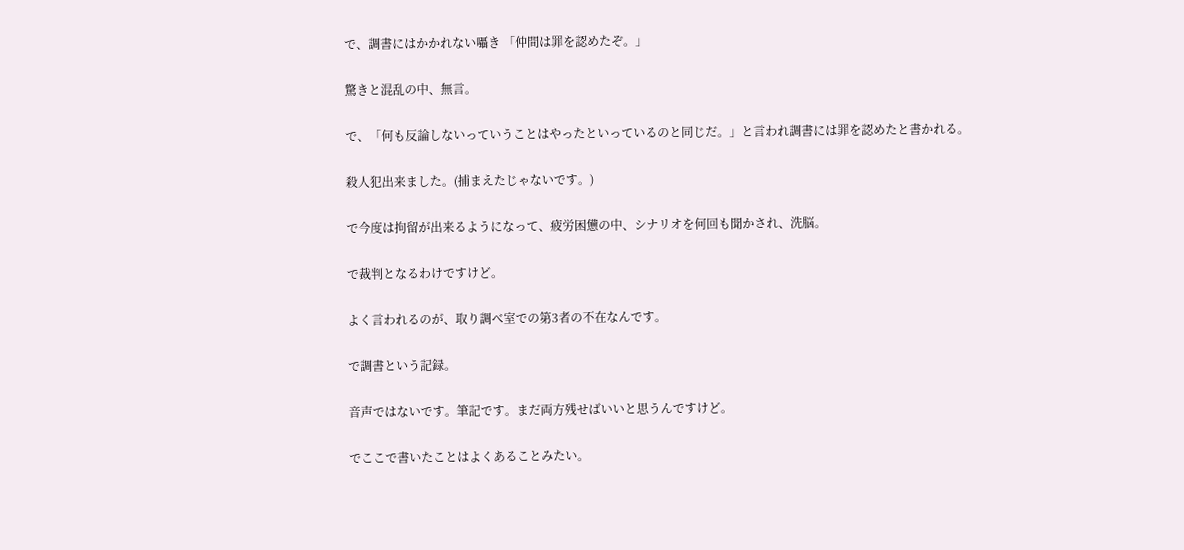で、調書にはかかれない囁き 「仲間は罪を認めたぞ。」

驚きと混乱の中、無言。

で、「何も反論しないっていうことはやったといっているのと同じだ。」と言われ調書には罪を認めたと書かれる。

殺人犯出来ました。(捕まえたじゃないです。)

で今度は拘留が出来るようになって、疲労困憊の中、シナリオを何回も聞かされ、洗脳。

で裁判となるわけですけど。

よく言われるのが、取り調べ室での第3者の不在なんです。

で調書という記録。

音声ではないです。筆記です。まだ両方残せばいいと思うんですけど。

でここで書いたことはよくあることみたい。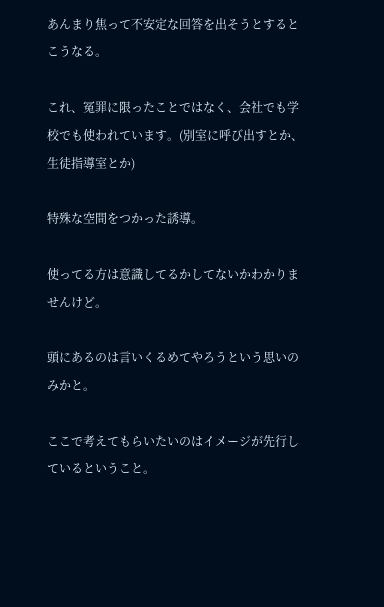あんまり焦って不安定な回答を出そうとするとこうなる。

これ、冤罪に限ったことではなく、会社でも学校でも使われています。(別室に呼び出すとか、生徒指導室とか)

特殊な空間をつかった誘導。

使ってる方は意識してるかしてないかわかりませんけど。

頭にあるのは言いくるめてやろうという思いのみかと。

ここで考えてもらいたいのはイメージが先行しているということ。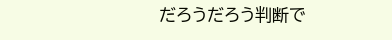だろうだろう判断で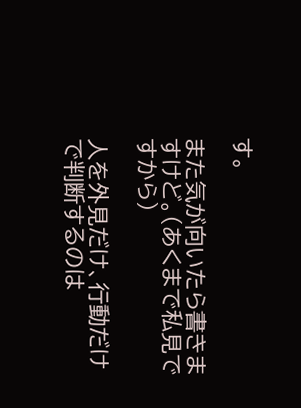す。

また気が向いたら書きますけど。(あくまで私見ですから)

人を外見だけ、行動だけで判断するのは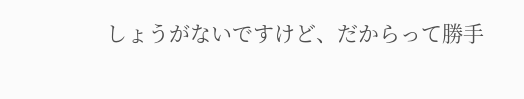しょうがないですけど、だからって勝手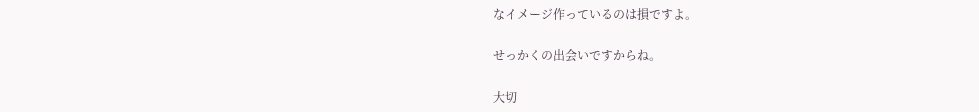なイメージ作っているのは損ですよ。

せっかくの出会いですからね。

大切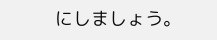にしましょう。